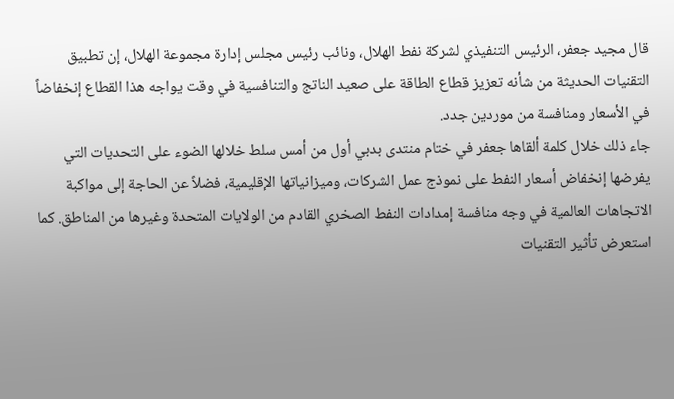قال مجيد جعفر، الرئيس التنفيذي لشركة نفط الهلال، ونائب رئيس مجلس إدارة مجموعة الهلال، إن تطبيق التقنيات الحديثة من شأنه تعزيز قطاع الطاقة على صعيد الناتج والتنافسية في وقت يواجه هذا القطاع إنخفاضاً في الأسعار ومنافسة من موردين جدد.
جاء ذلك خلال كلمة ألقاها جعفر في ختام منتدى بدبي أول من أمس سلط خلالها الضوء على التحديات التي يفرضها إنخفاض أسعار النفط على نموذج عمل الشركات، وميزانياتها الإقليمية، فضلاً عن الحاجة إلى مواكبة الاتجاهات العالمية في وجه منافسة إمدادات النفط الصخري القادم من الولايات المتحدة وغيرها من المناطق. كما استعرض تأثير التقنيات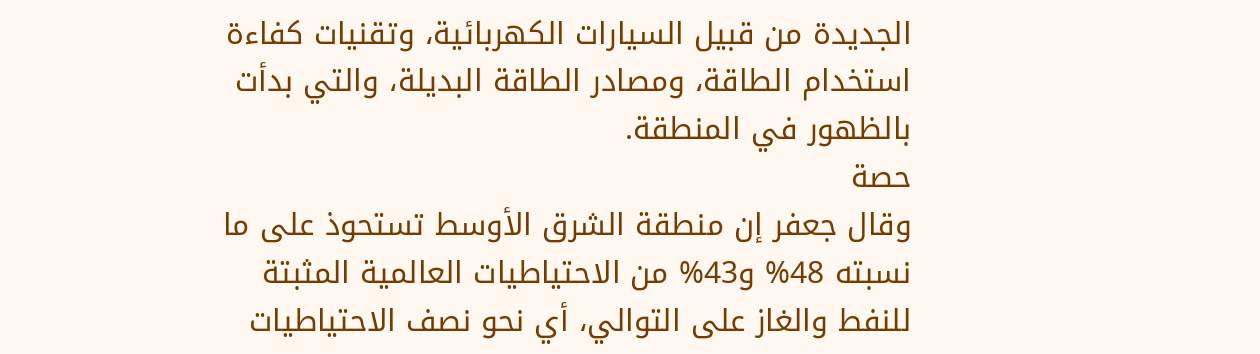الجديدة من قبيل السيارات الكهربائية، وتقنيات كفاءة استخدام الطاقة، ومصادر الطاقة البديلة، والتي بدأت بالظهور في المنطقة.
حصة
وقال جعفر إن منطقة الشرق الأوسط تستحوذ على ما نسبته 48% و43% من الاحتياطيات العالمية المثبتة للنفط والغاز على التوالي، أي نحو نصف الاحتياطيات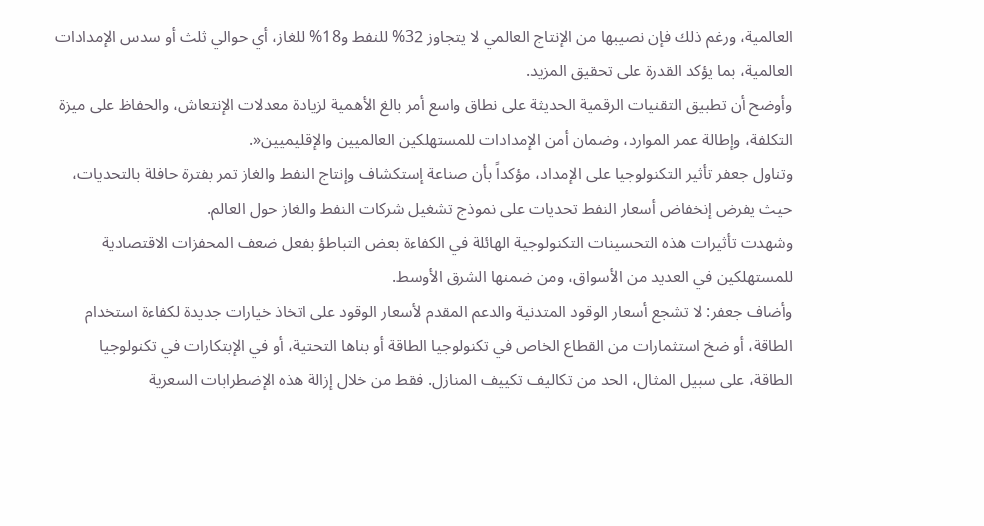العالمية، ورغم ذلك فإن نصيبها من الإنتاج العالمي لا يتجاوز 32% للنفط و18% للغاز، أي حوالي ثلث أو سدس الإمدادات العالمية، بما يؤكد القدرة على تحقيق المزيد.
وأوضح أن تطبيق التقنيات الرقمية الحديثة على نطاق واسع أمر بالغ الأهمية لزيادة معدلات الإنتعاش، والحفاظ على ميزة التكلفة، وإطالة عمر الموارد، وضمان أمن الإمدادات للمستهلكين العالميين والإقليميين«.
وتناول جعفر تأثير التكنولوجيا على الإمداد، مؤكداً بأن صناعة إستكشاف وإنتاج النفط والغاز تمر بفترة حافلة بالتحديات، حيث يفرض إنخفاض أسعار النفط تحديات على نموذج تشغيل شركات النفط والغاز حول العالم.
وشهدت تأثيرات هذه التحسينات التكنولوجية الهائلة في الكفاءة بعض التباطؤ بفعل ضعف المحفزات الاقتصادية للمستهلكين في العديد من الأسواق، ومن ضمنها الشرق الأوسط.
وأضاف جعفر: لا تشجع أسعار الوقود المتدنية والدعم المقدم لأسعار الوقود على اتخاذ خيارات جديدة لكفاءة استخدام الطاقة، أو ضخ استثمارات من القطاع الخاص في تكنولوجيا الطاقة أو بناها التحتية، أو في الإبتكارات في تكنولوجيا الطاقة، على سبيل المثال، الحد من تكاليف تكييف المنازل. فقط من خلال إزالة هذه الإضطرابات السعرية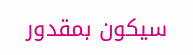سيكون بمقدور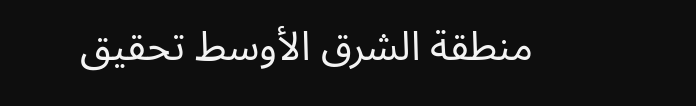منطقة الشرق الأوسط تحقيق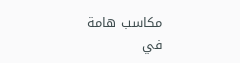مكاسب هامة في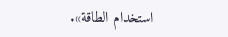استخدام الطاقة».